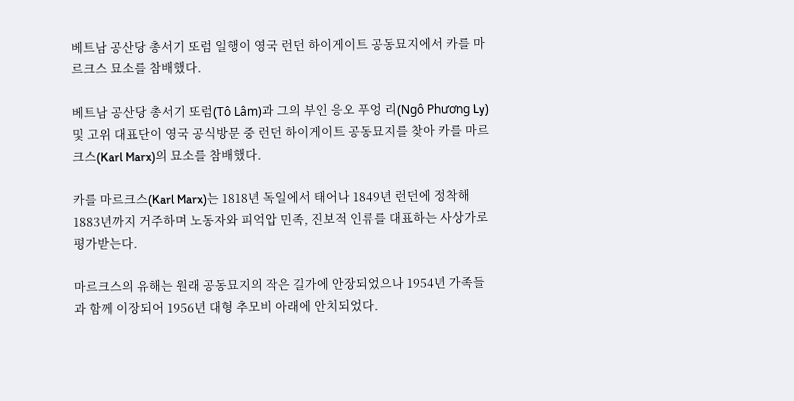베트남 공산당 총서기 또럼 일행이 영국 런던 하이게이트 공동묘지에서 카를 마르크스 묘소를 참배했다.

베트남 공산당 총서기 또럼(Tô Lâm)과 그의 부인 응오 푸엉 리(Ngô Phương Ly) 및 고위 대표단이 영국 공식방문 중 런던 하이게이트 공동묘지를 찾아 카를 마르크스(Karl Marx)의 묘소를 참배했다.

카를 마르크스(Karl Marx)는 1818년 독일에서 태어나 1849년 런던에 정착해 1883년까지 거주하며 노동자와 피억압 민족, 진보적 인류를 대표하는 사상가로 평가받는다.

마르크스의 유해는 원래 공동묘지의 작은 길가에 안장되었으나 1954년 가족들과 함께 이장되어 1956년 대형 추모비 아래에 안치되었다.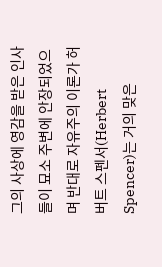그의 사상에 영감을 받은 인사들이 묘소 주변에 안장되었으며 반대로 자유주의 이론가 허버트 스펜서(Herbert Spencer)는 거의 맞은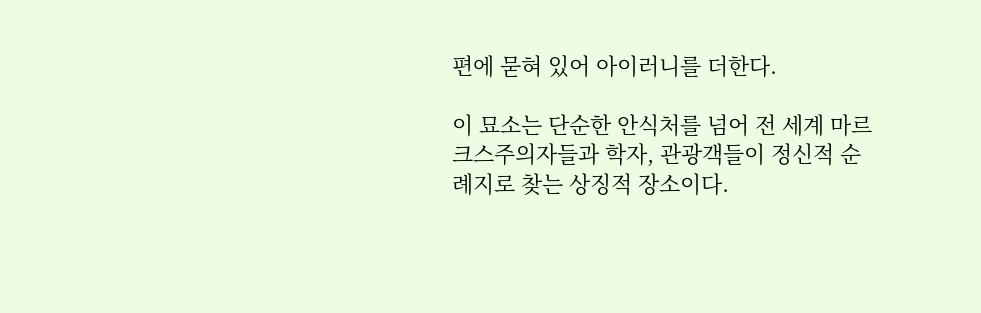편에 묻혀 있어 아이러니를 더한다.

이 묘소는 단순한 안식처를 넘어 전 세계 마르크스주의자들과 학자, 관광객들이 정신적 순례지로 찾는 상징적 장소이다.